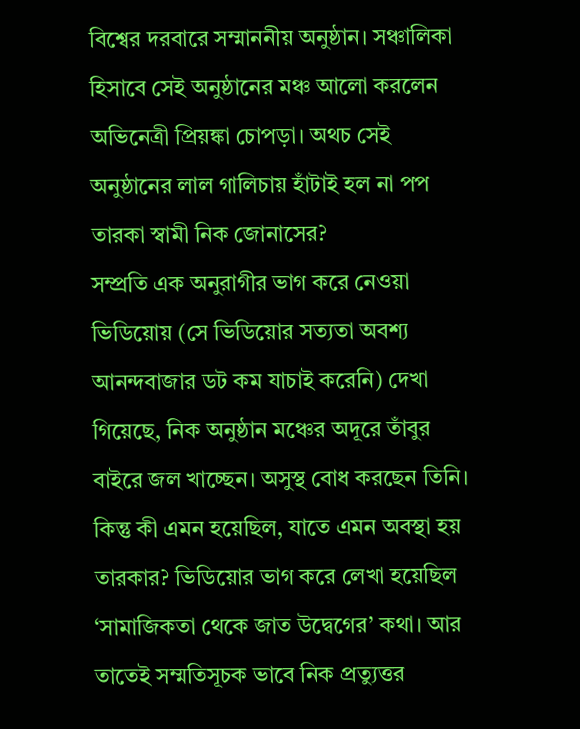বিশ্বের দরবারে সম্মাননীয় অনুষ্ঠান। সঞ্চালিকা হিসাবে সেই অনুষ্ঠানের মঞ্চ আলো করলেন অভিনেত্রী প্রিয়ঙ্কা চোপড়া। অথচ সেই অনুষ্ঠানের লাল গালিচায় হাঁটাই হল না পপ তারকা স্বামী নিক জোনাসের?
সম্প্রতি এক অনুরাগীর ভাগ করে নেওয়া ভিডিয়োয় (সে ভিডিয়োর সত্যতা অবশ্য আনন্দবাজার ডট কম যাচাই করেনি) দেখা গিয়েছে, নিক অনুষ্ঠান মঞ্চের অদূরে তাঁবুর বাইরে জল খাচ্ছেন। অসুস্থ বোধ করছেন তিনি। কিন্তু কী এমন হয়েছিল, যাতে এমন অবস্থা হয় তারকার? ভিডিয়োর ভাগ করে লেখা হয়েছিল ‘সামাজিকতা থেকে জাত উদ্বেগের’ কথা। আর তাতেই সম্মতিসূচক ভাবে নিক প্রত্যুত্তর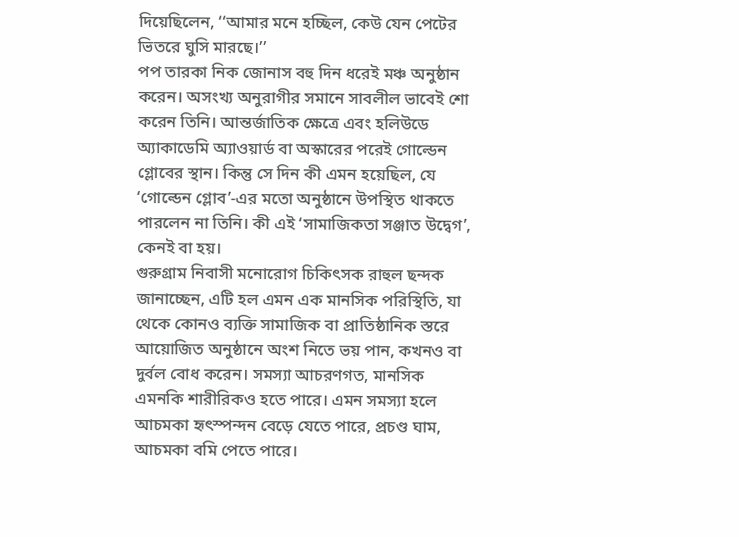দিয়েছিলেন, ‘‘আমার মনে হচ্ছিল, কেউ যেন পেটের ভিতরে ঘুসি মারছে।’’
পপ তারকা নিক জোনাস বহু দিন ধরেই মঞ্চ অনুষ্ঠান করেন। অসংখ্য অনুরাগীর সমানে সাবলীল ভাবেই শো করেন তিনি। আন্তর্জাতিক ক্ষেত্রে এবং হলিউডে অ্যাকাডেমি অ্যাওয়ার্ড বা অস্কারের পরেই গোল্ডেন গ্লোবের স্থান। কিন্তু সে দিন কী এমন হয়েছিল, যে ‘গোল্ডেন গ্লোব’-এর মতো অনুষ্ঠানে উপস্থিত থাকতে পারলেন না তিনি। কী এই ‘সামাজিকতা সঞ্জাত উদ্বেগ’, কেনই বা হয়।
গুরুগ্রাম নিবাসী মনোরোগ চিকিৎসক রাহুল ছন্দক জানাচ্ছেন, এটি হল এমন এক মানসিক পরিস্থিতি, যা থেকে কোনও ব্যক্তি সামাজিক বা প্রাতিষ্ঠানিক স্তরে আয়োজিত অনুষ্ঠানে অংশ নিতে ভয় পান, কখনও বা দুর্বল বোধ করেন। সমস্যা আচরণগত, মানসিক এমনকি শারীরিকও হতে পারে। এমন সমস্যা হলে আচমকা হৃৎস্পন্দন বেড়ে যেতে পারে, প্রচণ্ড ঘাম, আচমকা বমি পেতে পারে।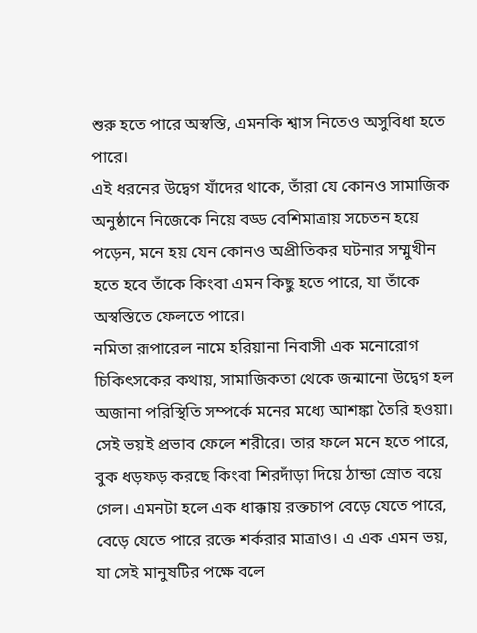শুরু হতে পারে অস্বস্তি, এমনকি শ্বাস নিতেও অসুবিধা হতে পারে।
এই ধরনের উদ্বেগ যাঁদের থাকে, তাঁরা যে কোনও সামাজিক অনুষ্ঠানে নিজেকে নিয়ে বড্ড বেশিমাত্রায় সচেতন হয়ে পড়েন, মনে হয় যেন কোনও অপ্রীতিকর ঘটনার সম্মুখীন হতে হবে তাঁকে কিংবা এমন কিছু হতে পারে, যা তাঁকে অস্বস্তিতে ফেলতে পারে।
নমিতা রূপারেল নামে হরিয়ানা নিবাসী এক মনোরোগ চিকিৎসকের কথায়, সামাজিকতা থেকে জন্মানো উদ্বেগ হল অজানা পরিস্থিতি সম্পর্কে মনের মধ্যে আশঙ্কা তৈরি হওয়া। সেই ভয়ই প্রভাব ফেলে শরীরে। তার ফলে মনে হতে পারে, বুক ধড়ফড় করছে কিংবা শিরদাঁড়া দিয়ে ঠান্ডা স্রোত বয়ে গেল। এমনটা হলে এক ধাক্কায় রক্তচাপ বেড়ে যেতে পারে, বেড়ে যেতে পারে রক্তে শর্করার মাত্রাও। এ এক এমন ভয়, যা সেই মানুষটির পক্ষে বলে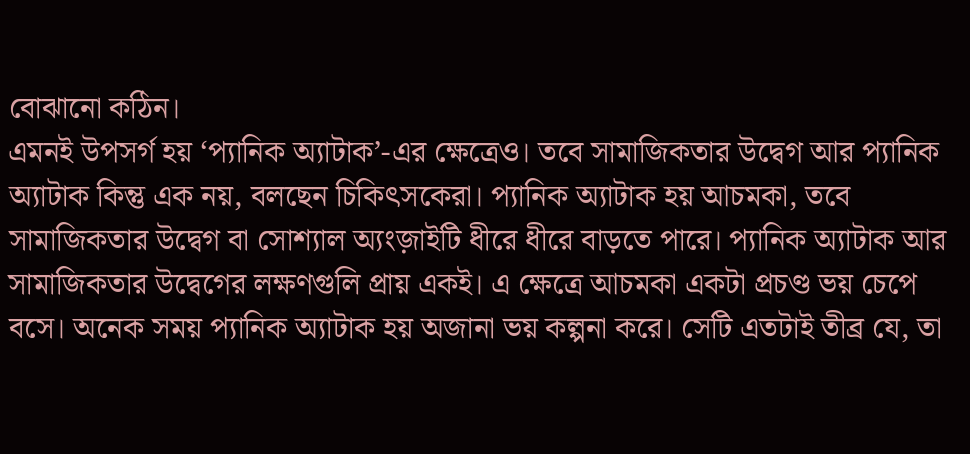বোঝানো কঠিন।
এমনই উপসর্গ হয় ‘প্যানিক অ্যাটাক’-এর ক্ষেত্রেও। তবে সামাজিকতার উদ্বেগ আর প্যানিক অ্যাটাক কিন্তু এক নয়, বলছেন চিকিৎসকেরা। প্যানিক অ্যাটাক হয় আচমকা, তবে সামাজিকতার উদ্বেগ বা সোশ্যাল অ্যংজ়াইটি ধীরে ধীরে বাড়তে পারে। প্যানিক অ্যাটাক আর সামাজিকতার উদ্বেগের লক্ষণগুলি প্রায় একই। এ ক্ষেত্রে আচমকা একটা প্রচণ্ড ভয় চেপে বসে। অনেক সময় প্যানিক অ্যাটাক হয় অজানা ভয় কল্পনা করে। সেটি এতটাই তীব্র যে, তা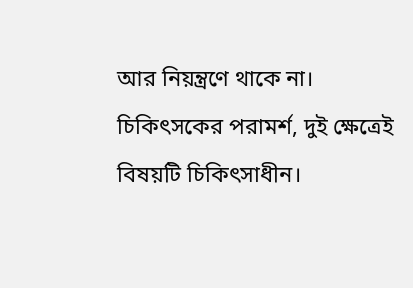আর নিয়ন্ত্রণে থাকে না।
চিকিৎসকের পরামর্শ, দুই ক্ষেত্রেই বিষয়টি চিকিৎসাধীন।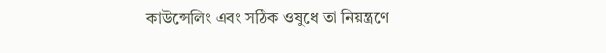কাউন্সেলিং এবং সঠিক ওষুধে তা নিয়ন্ত্রণে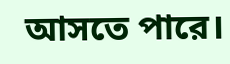আসতে পারে।